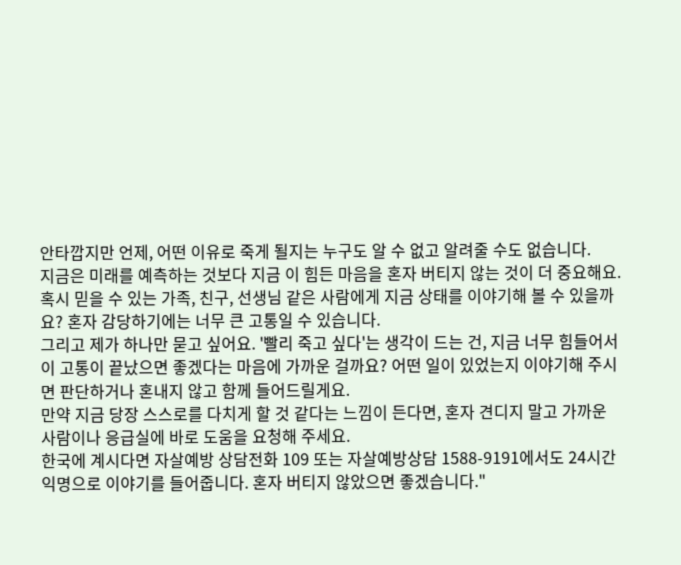안타깝지만 언제, 어떤 이유로 죽게 될지는 누구도 알 수 없고 알려줄 수도 없습니다.
지금은 미래를 예측하는 것보다 지금 이 힘든 마음을 혼자 버티지 않는 것이 더 중요해요. 혹시 믿을 수 있는 가족, 친구, 선생님 같은 사람에게 지금 상태를 이야기해 볼 수 있을까요? 혼자 감당하기에는 너무 큰 고통일 수 있습니다.
그리고 제가 하나만 묻고 싶어요. '빨리 죽고 싶다'는 생각이 드는 건, 지금 너무 힘들어서 이 고통이 끝났으면 좋겠다는 마음에 가까운 걸까요? 어떤 일이 있었는지 이야기해 주시면 판단하거나 혼내지 않고 함께 들어드릴게요.
만약 지금 당장 스스로를 다치게 할 것 같다는 느낌이 든다면, 혼자 견디지 말고 가까운 사람이나 응급실에 바로 도움을 요청해 주세요.
한국에 계시다면 자살예방 상담전화 109 또는 자살예방상담 1588-9191에서도 24시간 익명으로 이야기를 들어줍니다. 혼자 버티지 않았으면 좋겠습니다."